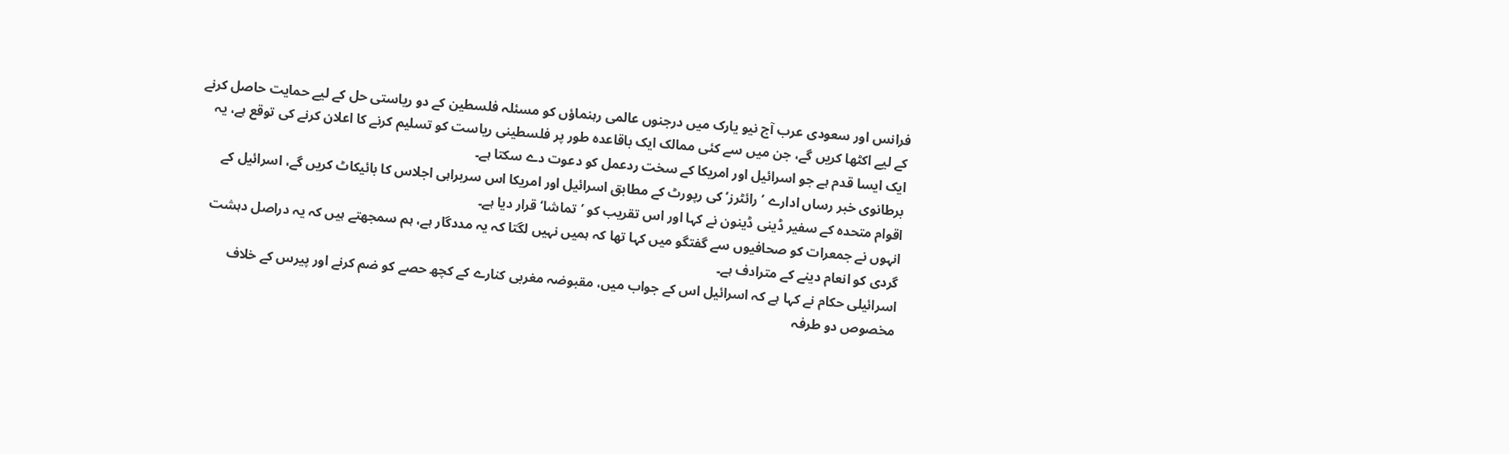فرانس اور سعودی عرب آج نیو یارک میں درجنوں عالمی رہنماؤں کو مسئلہ فلسطین کے دو ریاستی حل کے لیے حمایت حاصل کرنے کے لیے اکٹھا کریں گے، جن میں سے کئی ممالک ایک باقاعدہ طور پر فلسطینی ریاست کو تسلیم کرنے کا اعلان کرنے کی توقع ہے، یہ ایک ایسا قدم ہے جو اسرائیل اور امریکا کے سخت ردعمل کو دعوت دے سکتا ہے۔
برطانوی خبر رساں ادارے ’رائٹرز‘ کی رپورٹ کے مطابق اسرائیل اور امریکا اس سربراہی اجلاس کا بائیکاٹ کریں گے، اسرائیل کے اقوام متحدہ کے سفیر ڈینی ڈینون نے کہا اور اس تقریب کو ’تماشا‘ قرار دیا ہے۔
انہوں نے جمعرات کو صحافیوں سے گفتگو میں کہا تھا کہ ہمیں نہیں لگتا کہ یہ مددگار ہے، ہم سمجھتے ہیں کہ یہ دراصل دہشت گردی کو انعام دینے کے مترادف ہے۔
اسرائیلی حکام نے کہا ہے کہ اسرائیل اس کے جواب میں، مقبوضہ مغربی کنارے کے کچھ حصے کو ضم کرنے اور پیرس کے خلاف مخصوص دو طرفہ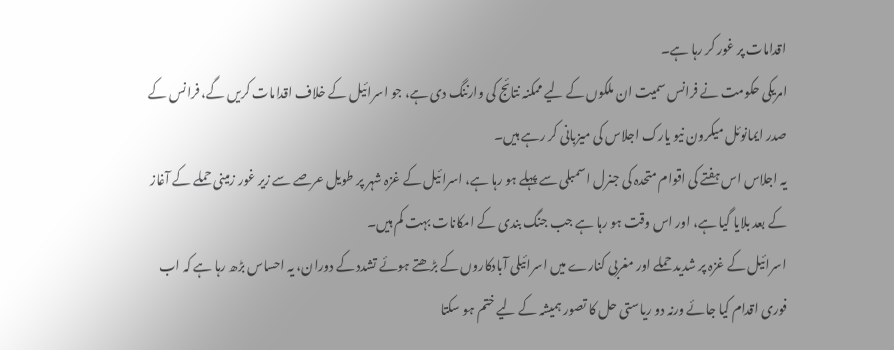اقدامات پر غور کر رہا ہے۔
امریکی حکومت نے فرانس سمیت ان ملکوں کے لیے ممکنہ نتائج کی وارننگ دی ہے، جو اسرائیل کے خلاف اقدامات کریں گے، فرانس کے صدر ایمانوئل میکرون نیو یارک اجلاس کی میزبانی کر رہے ہیں۔
یہ اجلاس اس ہفتے کی اقوام متحدہ کی جنرل اسمبلی سے پہلے ہو رہا ہے، اسرائیل کے غزہ شہر پر طویل عرصے سے زیر غور زمینی حملے کے آغاز کے بعد بلایا گیا ہے، اور اس وقت ہو رہا ہے جب جنگ بندی کے امکانات بہت کم ہیں۔
اسرائیل کے غزہ پر شدید حملے اور مغربی کنارے میں اسرائیلی آبادکاروں کے بڑھتے ہوئے تشدد کے دوران، یہ احساس بڑھ رہا ہے کہ اب فوری اقدام کیا جائے ورنہ دو ریاستی حل کا تصور ہمیشہ کے لیے ختم ہو سکتا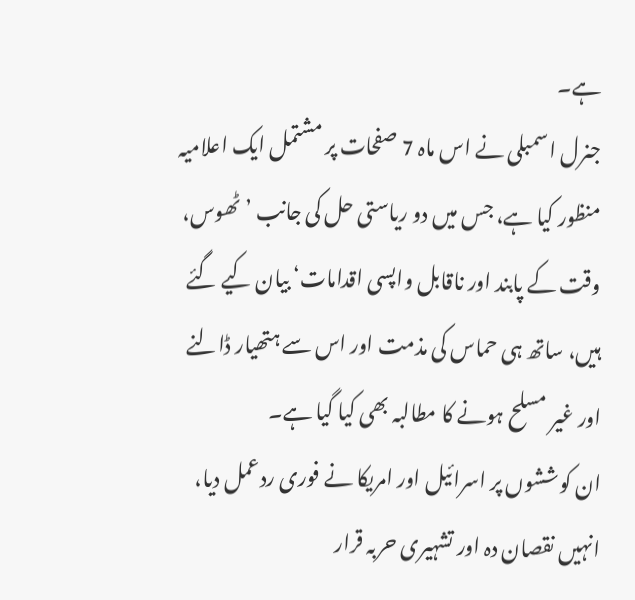ہے۔
جنرل اسمبلی نے اس ماہ 7 صفحات پر مشتمل ایک اعلامیہ منظور کیا ہے، جس میں دو ریاستی حل کی جانب ’ٹھوس، وقت کے پابند اور ناقابل واپسی اقدامات‘ بیان کیے گئے ہیں، ساتھ ہی حماس کی مذمت اور اس سے ہتھیار ڈالنے اور غیر مسلح ہونے کا مطالبہ بھی کیا گیا ہے۔
ان کوششوں پر اسرائیل اور امریکا نے فوری ردعمل دیا، انہیں نقصان دہ اور تشہیری حربہ قرار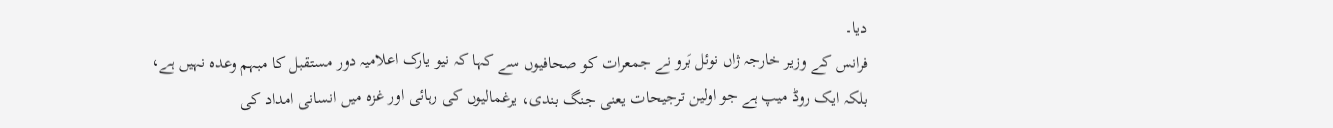دیا۔
فرانس کے وزیر خارجہ ژاں نوئل بَرو نے جمعرات کو صحافیوں سے کہا کہ نیو یارک اعلامیہ دور مستقبل کا مبہم وعدہ نہیں ہے، بلکہ ایک روڈ میپ ہے جو اولین ترجیحات یعنی جنگ بندی، یرغمالیوں کی رہائی اور غزہ میں انسانی امداد کی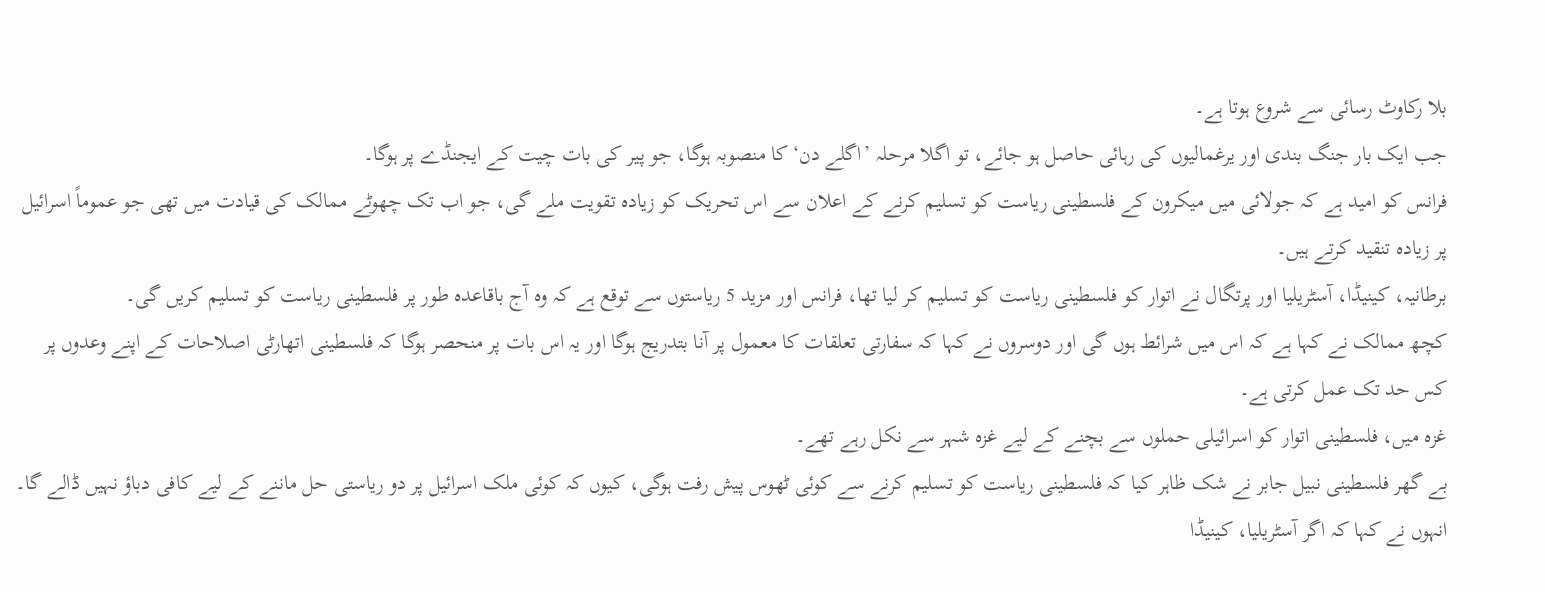بلا رکاوٹ رسائی سے شروع ہوتا ہے۔
جب ایک بار جنگ بندی اور یرغمالیوں کی رہائی حاصل ہو جائے، تو اگلا مرحلہ ’اگلے دن‘ کا منصوبہ ہوگا، جو پیر کی بات چیت کے ایجنڈے پر ہوگا۔
فرانس کو امید ہے کہ جولائی میں میکرون کے فلسطینی ریاست کو تسلیم کرنے کے اعلان سے اس تحریک کو زیادہ تقویت ملے گی، جو اب تک چھوٹے ممالک کی قیادت میں تھی جو عموماً اسرائیل پر زیادہ تنقید کرتے ہیں۔
برطانیہ، کینیڈا، آسٹریلیا اور پرتگال نے اتوار کو فلسطینی ریاست کو تسلیم کر لیا تھا، فرانس اور مزید 5 ریاستوں سے توقع ہے کہ وہ آج باقاعدہ طور پر فلسطینی ریاست کو تسلیم کریں گی۔
کچھ ممالک نے کہا ہے کہ اس میں شرائط ہوں گی اور دوسروں نے کہا کہ سفارتی تعلقات کا معمول پر آنا بتدریج ہوگا اور یہ اس بات پر منحصر ہوگا کہ فلسطینی اتھارٹی اصلاحات کے اپنے وعدوں پر کس حد تک عمل کرتی ہے۔
غزہ میں، فلسطینی اتوار کو اسرائیلی حملوں سے بچنے کے لیے غزہ شہر سے نکل رہے تھے۔
بے گھر فلسطینی نبیل جابر نے شک ظاہر کیا کہ فلسطینی ریاست کو تسلیم کرنے سے کوئی ٹھوس پیش رفت ہوگی، کیوں کہ کوئی ملک اسرائیل پر دو ریاستی حل ماننے کے لیے کافی دباؤ نہیں ڈالے گا۔
انہوں نے کہا کہ اگر آسٹریلیا، کینیڈا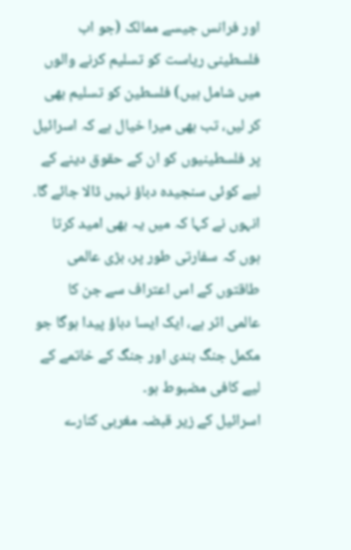اور فرانس جیسے ممالک (جو اب فلسطینی ریاست کو تسلیم کرنے والوں میں شامل ہیں) فلسطین کو تسلیم بھی کر لیں، تب بھی میرا خیال ہے کہ اسرائیل پر فلسطینیوں کو ان کے حقوق دینے کے لیے کوئی سنجیدہ دباؤ نہیں ڈالا جائے گا۔
انہوں نے کہا کہ میں یہ بھی امید کرتا ہوں کہ سفارتی طور پر، بڑی عالمی طاقتوں کے اس اعتراف سے جن کا عالمی اثر ہے، ایک ایسا دباؤ پیدا ہوگا جو مکمل جنگ بندی اور جنگ کے خاتمے کے لیے کافی مضبوط ہو۔
اسرائیل کے زیر قبضہ مغربی کنارے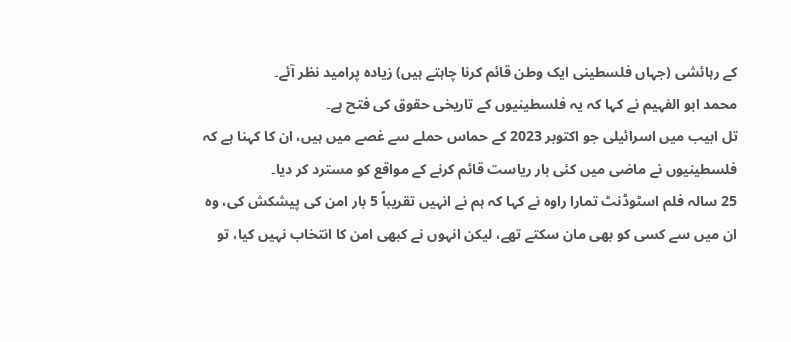کے رہائشی (جہاں فلسطینی ایک وطن قائم کرنا چاہتے ہیں) زیادہ پرامید نظر آئے۔
محمد ابو الفہیم نے کہا کہ یہ فلسطینیوں کے تاریخی حقوق کی فتح ہے۔
تل ابیب میں اسرائیلی جو اکتوبر 2023 کے حماس حملے سے غصے میں ہیں، ان کا کہنا ہے کہ فلسطینیوں نے ماضی میں کئی بار ریاست قائم کرنے کے مواقع کو مسترد کر دیا۔
25 سالہ فلم اسٹوڈنٹ تمارا راوہ نے کہا کہ ہم نے انہیں تقریباً 5 بار امن کی پیشکش کی، وہ ان میں سے کسی کو بھی مان سکتے تھے، لیکن انہوں نے کبھی امن کا انتخاب نہیں کیا، تو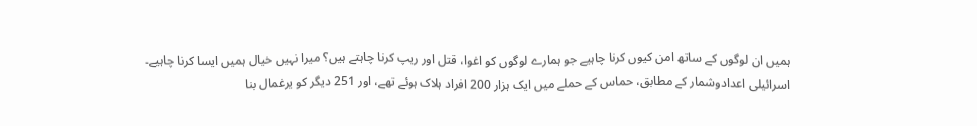ہمیں ان لوگوں کے ساتھ امن کیوں کرنا چاہیے جو ہمارے لوگوں کو اغوا، قتل اور ریپ کرنا چاہتے ہیں؟ میرا نہیں خیال ہمیں ایسا کرنا چاہیے۔
اسرائیلی اعدادوشمار کے مطابق، حماس کے حملے میں ایک ہزار 200 افراد ہلاک ہوئے تھے، اور 251 دیگر کو یرغمال بنا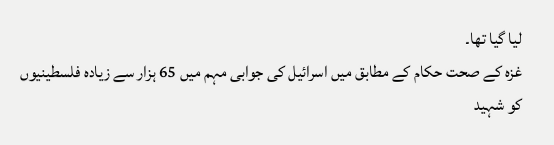لیا گیا تھا۔
غزہ کے صحت حکام کے مطابق میں اسرائیل کی جوابی مہم میں 65 ہزار سے زیادہ فلسطینیوں کو شہید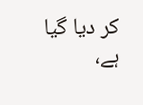کر دیا گیا ہے،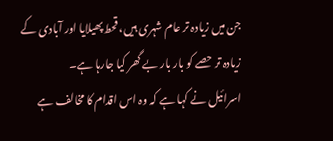جن میں زیادہ تر عام شہری ہیں، قحط پھیلایا اور آبادی کے زیادہ تر حصے کو بار بار بے گھر کیا جارہا ہے۔
اسرائیل نے کہا ہے کہ وہ اس اقدام کا مخالف ہے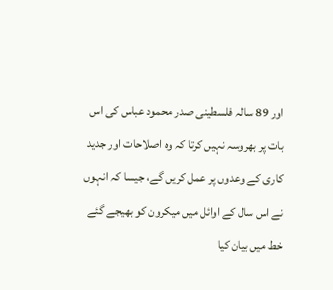اور 89 سالہ فلسطینی صدر محمود عباس کی اس بات پر بھروسہ نہیں کرتا کہ وہ اصلاحات اور جدید کاری کے وعدوں پر عمل کریں گے، جیسا کہ انہوں نے اس سال کے اوائل میں میکرون کو بھیجے گئے خط میں بیان کیا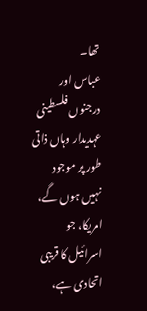تھا۔
عباس اور درجنوں فلسطینی عہدیدار وہاں ذاتی طور پر موجود نہیں ہوں گے، امریکا، جو اسرائیل کا قریبی اتحادی ہے،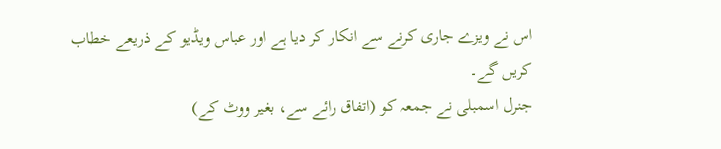اس نے ویزے جاری کرنے سے انکار کر دیا ہے اور عباس ویڈیو کے ذریعے خطاب کریں گے۔
جنرل اسمبلی نے جمعہ کو (اتفاق رائے سے، بغیر ووٹ کے)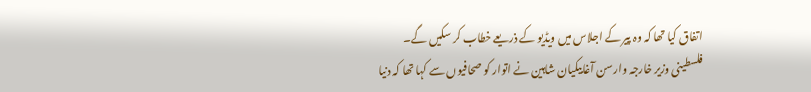اتفاق کیا تھا کہ وہ پیر کے اجلاس میں ویڈیو کے ذریعے خطاب کر سکیں گے۔
فلسطینی وزیر خارجہ وارسن آغابیکیان شاہین نے اتوار کو صحافیوں سے کہا تھا کہ دنیا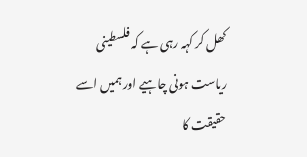کھل کر کہہ رہی ہے کہ فلسطینی ریاست ہونی چاہیے اور ہمیں اسے حقیقت کا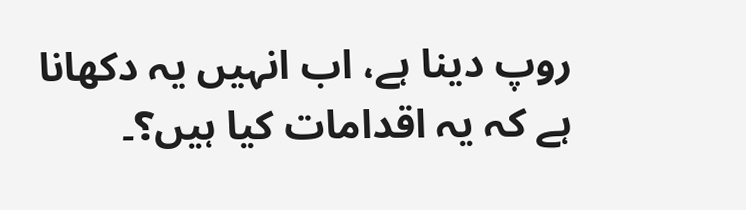روپ دینا ہے، اب انہیں یہ دکھانا ہے کہ یہ اقدامات کیا ہیں؟۔